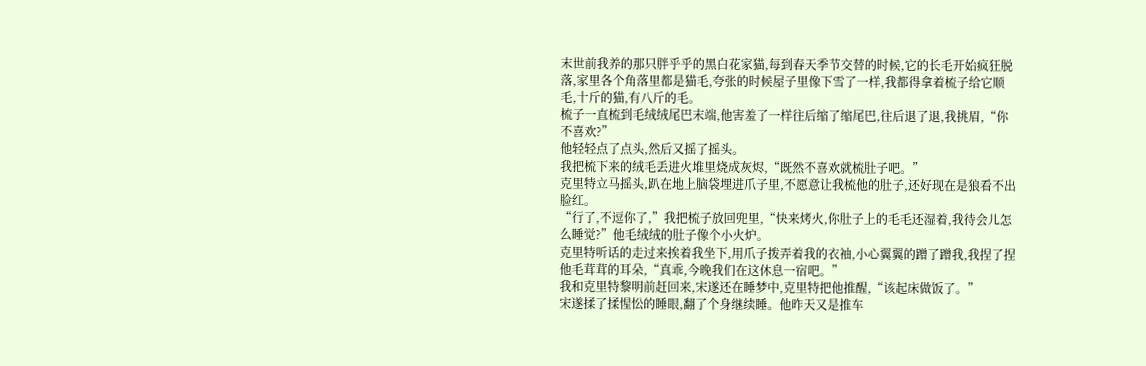末世前我养的那只胖乎乎的黑白花家猫,每到春天季节交替的时候,它的长毛开始疯狂脱落,家里各个角落里都是猫毛,夸张的时候屋子里像下雪了一样,我都得拿着梳子给它顺毛,十斤的猫,有八斤的毛。
梳子一直梳到毛绒绒尾巴末端,他害羞了一样往后缩了缩尾巴,往后退了退,我挑眉,“你不喜欢?”
他轻轻点了点头,然后又摇了摇头。
我把梳下来的绒毛丢进火堆里烧成灰烬,“既然不喜欢就梳肚子吧。”
克里特立马摇头,趴在地上脑袋埋进爪子里,不愿意让我梳他的肚子,还好现在是狼看不出脸红。
“行了,不逗你了,”我把梳子放回兜里,“快来烤火,你肚子上的毛毛还湿着,我待会儿怎么睡觉?”他毛绒绒的肚子像个小火炉。
克里特听话的走过来挨着我坐下,用爪子拨弄着我的衣袖,小心翼翼的蹭了蹭我,我捏了捏他毛茸茸的耳朵,“真乖,今晚我们在这休息一宿吧。”
我和克里特黎明前赶回来,宋遂还在睡梦中,克里特把他推醒,“该起床做饭了。”
宋遂揉了揉惺忪的睡眼,翻了个身继续睡。他昨天又是推车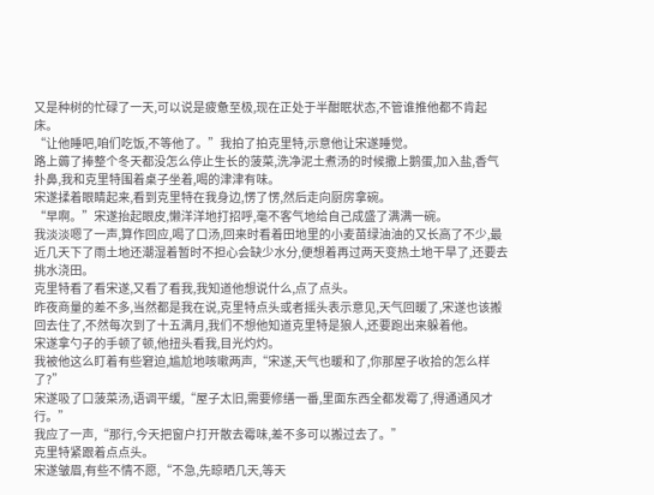又是种树的忙碌了一天,可以说是疲惫至极,现在正处于半酣眠状态,不管谁推他都不肯起床。
“让他睡吧,咱们吃饭,不等他了。”我拍了拍克里特,示意他让宋遂睡觉。
路上薅了捧整个冬天都没怎么停止生长的菠菜,洗净泥土煮汤的时候撒上鹅蛋,加入盐,香气扑鼻,我和克里特围着桌子坐着,喝的津津有味。
宋遂揉着眼睛起来,看到克里特在我身边,愣了愣,然后走向厨房拿碗。
“早啊。”宋遂抬起眼皮,懒洋洋地打招呼,毫不客气地给自己成盛了满满一碗。
我淡淡嗯了一声,算作回应,喝了口汤,回来时看着田地里的小麦苗绿油油的又长高了不少,最近几天下了雨土地还潮湿着暂时不担心会缺少水分,便想着再过两天变热土地干旱了,还要去挑水浇田。
克里特看了看宋遂,又看了看我,我知道他想说什么,点了点头。
昨夜商量的差不多,当然都是我在说,克里特点头或者摇头表示意见,天气回暖了,宋遂也该搬回去住了,不然每次到了十五满月,我们不想他知道克里特是狼人,还要跑出来躲着他。
宋遂拿勺子的手顿了顿,他扭头看我,目光灼灼。
我被他这么盯着有些窘迫,尴尬地咳嗽两声,“宋遂,天气也暖和了,你那屋子收拾的怎么样了?”
宋遂吸了口菠菜汤,语调平缓,“屋子太旧,需要修缮一番,里面东西全都发霉了,得通通风才行。”
我应了一声,“那行,今天把窗户打开散去霉味,差不多可以搬过去了。”
克里特紧跟着点点头。
宋遂皱眉,有些不情不愿,“不急,先晾晒几天,等天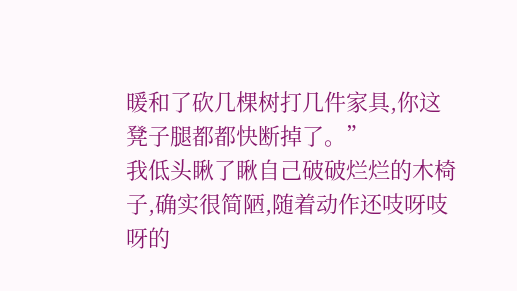暖和了砍几棵树打几件家具,你这凳子腿都都快断掉了。”
我低头瞅了瞅自己破破烂烂的木椅子,确实很简陋,随着动作还吱呀吱呀的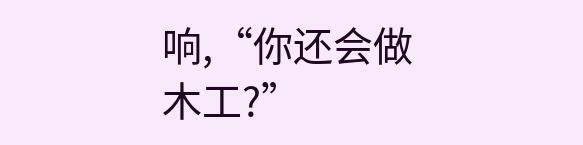响,“你还会做木工?”